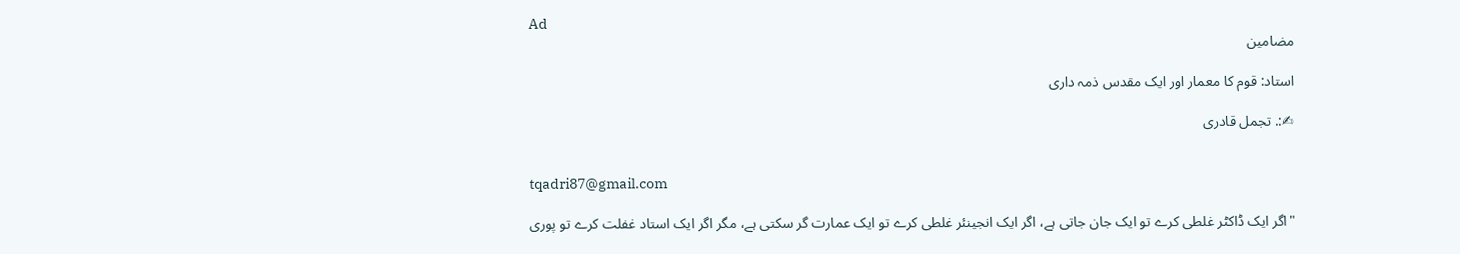Ad
مضامین

استاد: قوم کا معمار اور ایک مقدس ذمہ داری

✍:. تجمل قادری


tqadri87@gmail.com

"اگر ایک ڈاکٹر غلطی کرے تو ایک جان جاتی ہے، اگر ایک انجینئر غلطی کرے تو ایک عمارت گر سکتی ہے، مگر اگر ایک استاد غفلت کرے تو پوری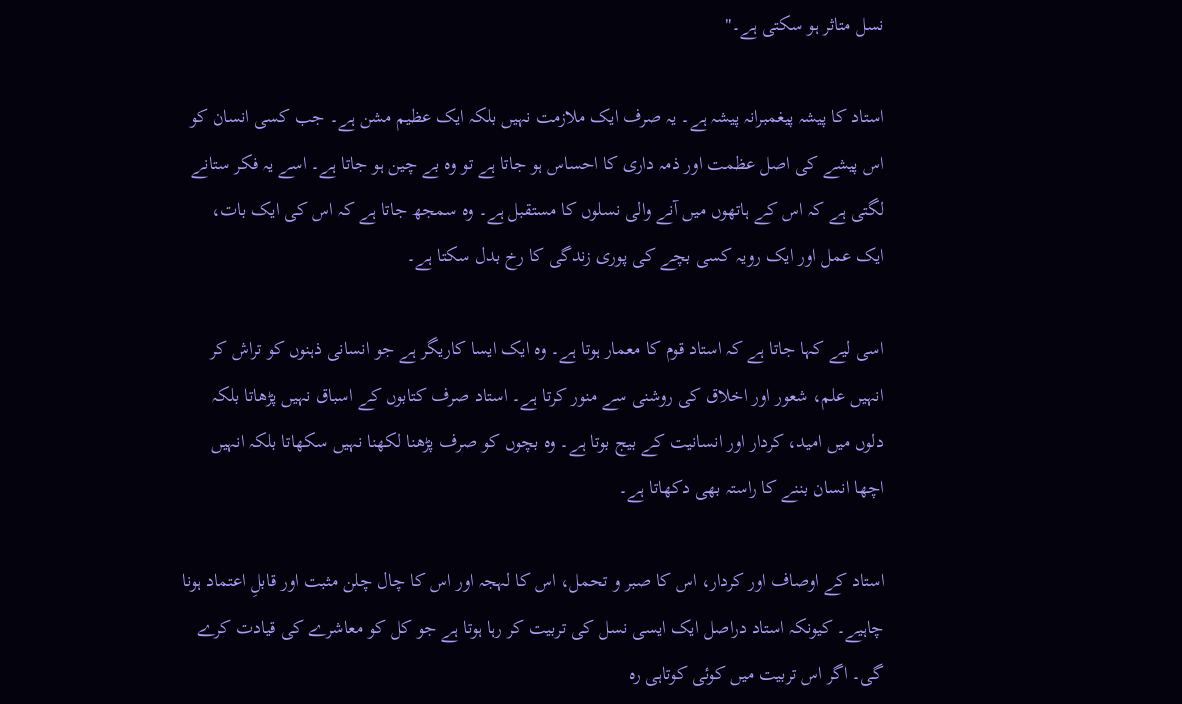نسل متاثر ہو سکتی ہے۔"

استاد کا پیشہ پیغمبرانہ پیشہ ہے۔ یہ صرف ایک ملازمت نہیں بلکہ ایک عظیم مشن ہے۔ جب کسی انسان کو اس پیشے کی اصل عظمت اور ذمہ داری کا احساس ہو جاتا ہے تو وہ بے چین ہو جاتا ہے۔ اسے یہ فکر ستانے لگتی ہے کہ اس کے ہاتھوں میں آنے والی نسلوں کا مستقبل ہے۔ وہ سمجھ جاتا ہے کہ اس کی ایک بات، ایک عمل اور ایک رویہ کسی بچے کی پوری زندگی کا رخ بدل سکتا ہے۔

اسی لیے کہا جاتا ہے کہ استاد قوم کا معمار ہوتا ہے۔ وہ ایک ایسا کاریگر ہے جو انسانی ذہنوں کو تراش کر انہیں علم، شعور اور اخلاق کی روشنی سے منور کرتا ہے۔ استاد صرف کتابوں کے اسباق نہیں پڑھاتا بلکہ دلوں میں امید، کردار اور انسانیت کے بیج بوتا ہے۔ وہ بچوں کو صرف پڑھنا لکھنا نہیں سکھاتا بلکہ انہیں اچھا انسان بننے کا راستہ بھی دکھاتا ہے۔

استاد کے اوصاف اور کردار، اس کا صبر و تحمل، اس کا لہجہ اور اس کا چال چلن مثبت اور قابلِ اعتماد ہونا چاہیے۔ کیونکہ استاد دراصل ایک ایسی نسل کی تربیت کر رہا ہوتا ہے جو کل کو معاشرے کی قیادت کرے گی۔ اگر اس تربیت میں کوئی کوتاہی رہ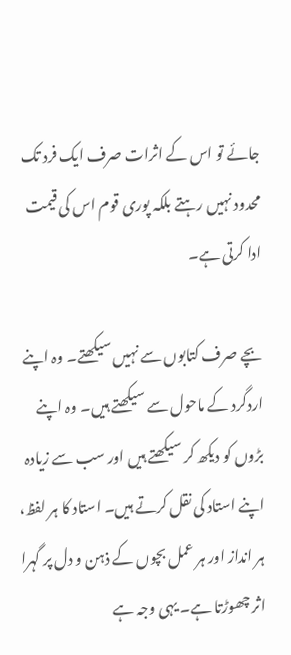جائے تو اس کے اثرات صرف ایک فرد تک محدود نہیں رہتے بلکہ پوری قوم اس کی قیمت ادا کرتی ہے۔

بچے صرف کتابوں سے نہیں سیکھتے۔ وہ اپنے اردگرد کے ماحول سے سیکھتے ہیں۔ وہ اپنے بڑوں کو دیکھ کر سیکھتے ہیں اور سب سے زیادہ اپنے استاد کی نقل کرتے ہیں۔ استاد کا ہر لفظ، ہر انداز اور ہر عمل بچوں کے ذہن و دل پر گہرا اثر چھوڑتا ہے۔ یہی وجہ ہے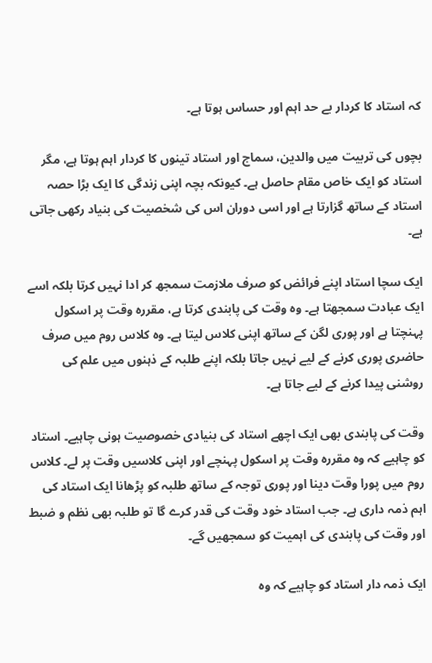کہ استاد کا کردار بے حد اہم اور حساس ہوتا ہے۔

بچوں کی تربیت میں والدین، سماج اور استاد تینوں کا کردار اہم ہوتا ہے، مگر استاد کو ایک خاص مقام حاصل ہے۔ کیونکہ بچہ اپنی زندگی کا ایک بڑا حصہ استاد کے ساتھ گزارتا ہے اور اسی دوران اس کی شخصیت کی بنیاد رکھی جاتی ہے۔

ایک سچا استاد اپنے فرائض کو صرف ملازمت سمجھ کر ادا نہیں کرتا بلکہ اسے ایک عبادت سمجھتا ہے۔ وہ وقت کی پابندی کرتا ہے، مقررہ وقت پر اسکول پہنچتا ہے اور پوری لگن کے ساتھ اپنی کلاس لیتا ہے۔ وہ کلاس روم میں صرف حاضری پوری کرنے کے لیے نہیں جاتا بلکہ اپنے طلبہ کے ذہنوں میں علم کی روشنی پیدا کرنے کے لیے جاتا ہے۔

وقت کی پابندی بھی ایک اچھے استاد کی بنیادی خصوصیت ہونی چاہیے۔ استاد کو چاہیے کہ وہ مقررہ وقت پر اسکول پہنچے اور اپنی کلاسیں وقت پر لے۔ کلاس روم میں پورا وقت دینا اور پوری توجہ کے ساتھ طلبہ کو پڑھانا ایک استاد کی اہم ذمہ داری ہے۔ جب استاد خود وقت کی قدر کرے گا تو طلبہ بھی نظم و ضبط اور وقت کی پابندی کی اہمیت کو سمجھیں گے۔

ایک ذمہ دار استاد کو چاہیے کہ وہ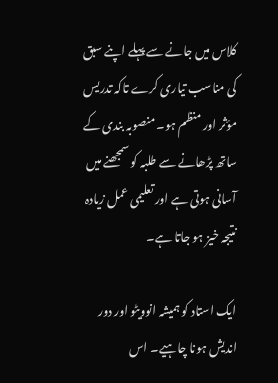کلاس میں جانے سے پہلے اپنے سبق کی مناسب تیاری کرے تاکہ تدریس مؤثر اور منظم ہو۔ منصوبہ بندی کے ساتھ پڑھانے سے طلبہ کو سمجھنے میں آسانی ہوتی ہے اور تعلیمی عمل زیادہ نتیجہ خیز ہو جاتا ہے۔

ایک استاد کو ہمیشہ انوویٹو اور دور اندیش ہونا چاہیے۔ اس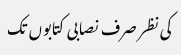کی نظر صرف نصابی کتابوں تک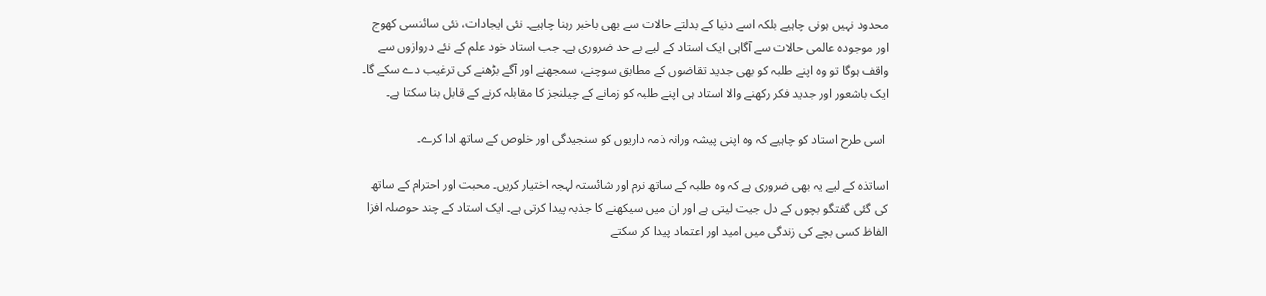محدود نہیں ہونی چاہیے بلکہ اسے دنیا کے بدلتے حالات سے بھی باخبر رہنا چاہیے۔ نئی ایجادات، نئی سائنسی کھوج اور موجودہ عالمی حالات سے آگاہی ایک استاد کے لیے بے حد ضروری ہے۔ جب استاد خود علم کے نئے دروازوں سے واقف ہوگا تو وہ اپنے طلبہ کو بھی جدید تقاضوں کے مطابق سوچنے، سمجھنے اور آگے بڑھنے کی ترغیب دے سکے گا۔ ایک باشعور اور جدید فکر رکھنے والا استاد ہی اپنے طلبہ کو زمانے کے چیلنجز کا مقابلہ کرنے کے قابل بنا سکتا ہے۔

 اسی طرح استاد کو چاہیے کہ وہ اپنی پیشہ ورانہ ذمہ داریوں کو سنجیدگی اور خلوص کے ساتھ ادا کرے۔

اساتذہ کے لیے یہ بھی ضروری ہے کہ وہ طلبہ کے ساتھ نرم اور شائستہ لہجہ اختیار کریں۔ محبت اور احترام کے ساتھ کی گئی گفتگو بچوں کے دل جیت لیتی ہے اور ان میں سیکھنے کا جذبہ پیدا کرتی ہے۔ ایک استاد کے چند حوصلہ افزا الفاظ کسی بچے کی زندگی میں امید اور اعتماد پیدا کر سکتے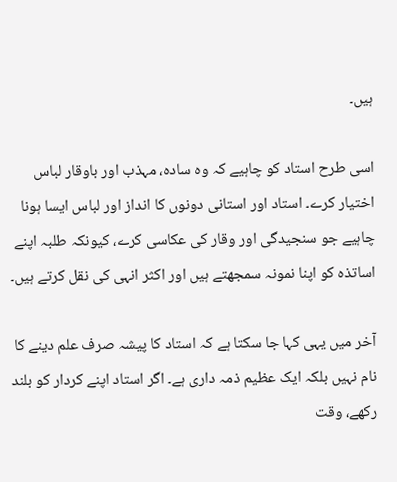ہیں۔

اسی طرح استاد کو چاہیے کہ وہ سادہ، مہذب اور باوقار لباس اختیار کرے۔ استاد اور استانی دونوں کا انداز اور لباس ایسا ہونا چاہیے جو سنجیدگی اور وقار کی عکاسی کرے، کیونکہ طلبہ اپنے اساتذہ کو اپنا نمونہ سمجھتے ہیں اور اکثر انہی کی نقل کرتے ہیں۔

آخر میں یہی کہا جا سکتا ہے کہ استاد کا پیشہ صرف علم دینے کا نام نہیں بلکہ ایک عظیم ذمہ داری ہے۔ اگر استاد اپنے کردار کو بلند رکھے، وقت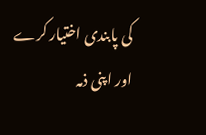کی پابندی اختیار کرے اور اپنی ذمہ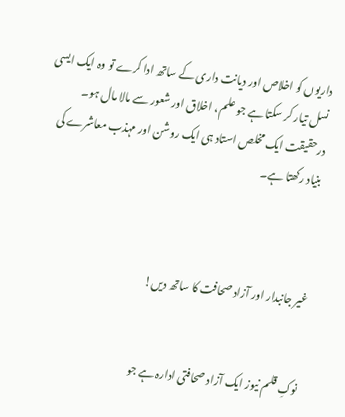داریوں کو اخلاص اور دیانت داری کے ساتھ ادا کرے تو وہ ایک ایسی نسل تیار کر سکتا ہے جو علم، اخلاق اور شعور سے مالا مال ہو۔ درحقیقت ایک مخلص استاد ہی ایک روشن اور مہذب معاشرے کی بنیاد رکھتا ہے۔



غیر جانبدار اور آزاد صحافت کا ساتھ دیں!


نوکِ قلم نیوز ایک آزاد صحافتی ادارہ ہے جو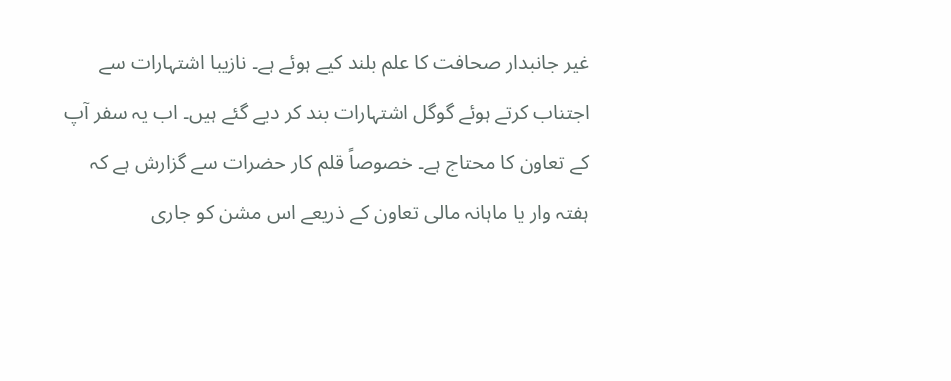غیر جانبدار صحافت کا علم بلند کیے ہوئے ہے۔ نازیبا اشتہارات سے اجتناب کرتے ہوئے گوگل اشتہارات بند کر دیے گئے ہیں۔ اب یہ سفر آپ کے تعاون کا محتاج ہے۔ خصوصاً قلم کار حضرات سے گزارش ہے کہ ہفتہ وار یا ماہانہ مالی تعاون کے ذریعے اس مشن کو جاری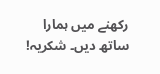رکھنے میں ہمارا ساتھ دیں۔ شکریہ!